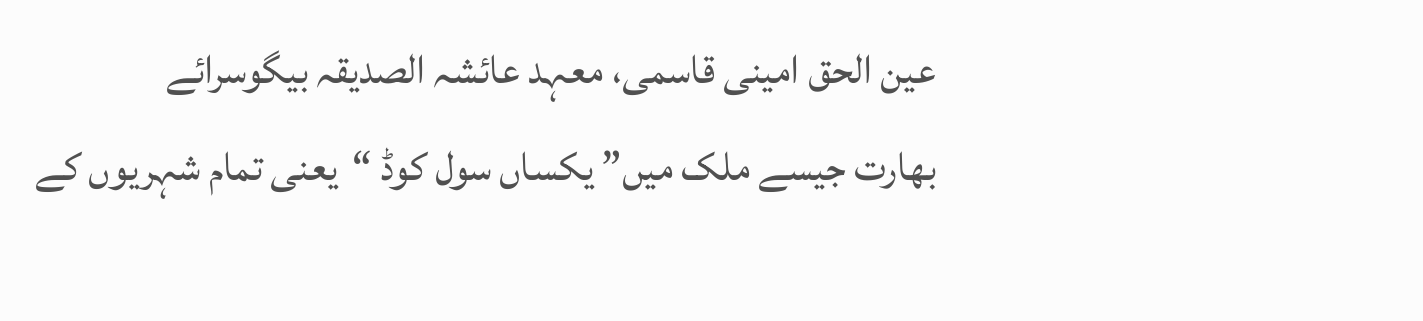عین الحق امینی قاسمی، معہد عائشہ الصدیقہ بیگوسرائے
بھارت جیسے ملک میں” یکساں سول کوڈ “یعنی تمام شہریوں کے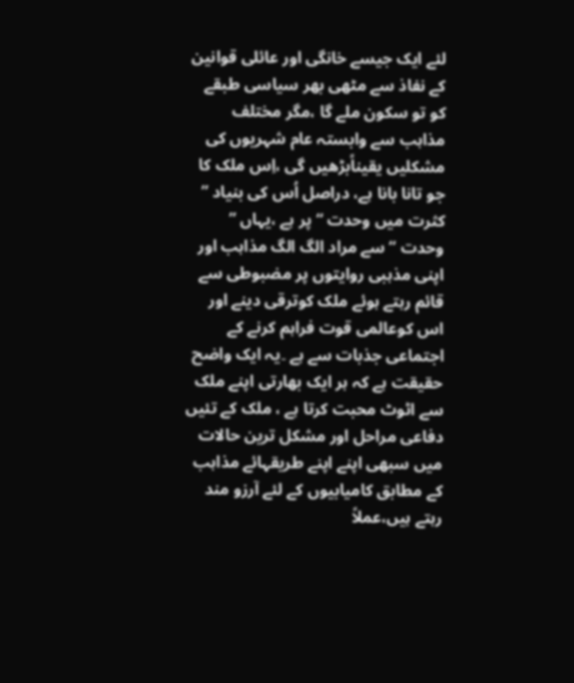لئے ایک جیسے خانگی اور عائلی قوانین کے نفاذ سے مٹھی بھر سیاسی طبقے کو تو سکون ملے گا ،مگر مختلف مذاہب سے وابستہ عام شہریوں کی مشکلیں یقیناًبڑھیں گی ،اِس ملک کا جو تانا بانا ہے، دراصل اُس کی بنیاد ” کثرت میں وحدت “ پر ہے ،یہاں ” وحدت “سے مراد الگ الگ مذاہب اور اپنی مذہبی روایتوں پر مضبوطی سے قائم رہتے ہوئے ملک کوترقی دینے اور اس کوعالمی قوت فراہم کرنے کے اجتماعی جذبات سے ہے ۔یہ ایک واضح حقیقت ہے کہ ہر ایک بھارتی اپنے ملک سے اٹوٹ محبت کرتا ہے ، ملک کے تئیں دفاعی مراحل اور مشکل ترین حالات میں سبھی اپنے اپنے طریقہائے مذاہب کے مطابق کامیابیوں کے لئے آرزو مند رہتے ہیں،عملاً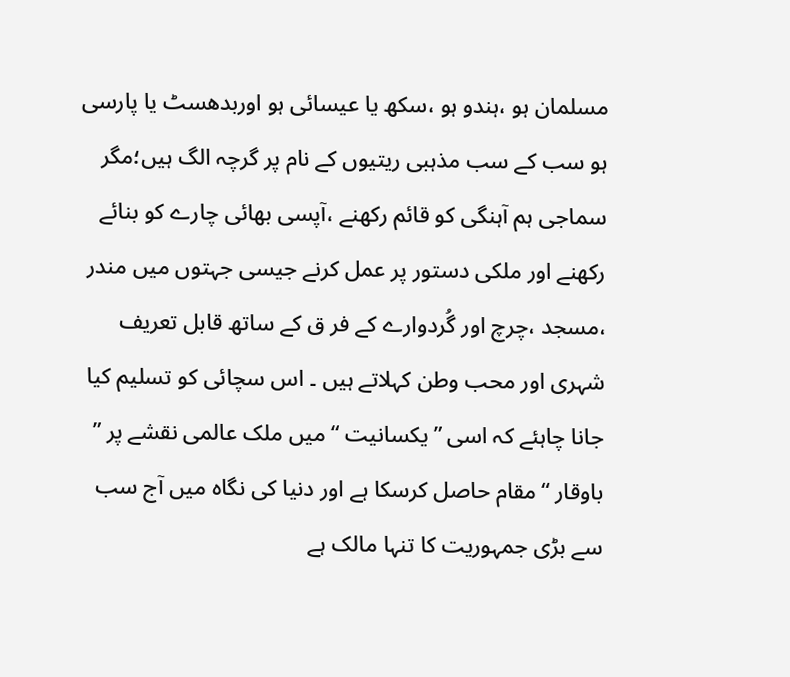مسلمان ہو ،ہندو ہو ،سکھ یا عیسائی ہو اوربدھسٹ یا پارسی ہو سب کے سب مذہبی ریتیوں کے نام پر گرچہ الگ ہیں؛مگر سماجی ہم آہنگی کو قائم رکھنے ،آپسی بھائی چارے کو بنائے رکھنے اور ملکی دستور پر عمل کرنے جیسی جہتوں میں مندر ،مسجد ،چرچ اور گُردوارے کے فر ق کے ساتھ قابل تعریف شہری اور محب وطن کہلاتے ہیں ۔ اس سچائی کو تسلیم کیا جانا چاہئے کہ اسی ”یکسانیت “ میں ملک عالمی نقشے پر ” باوقار “مقام حاصل کرسکا ہے اور دنیا کی نگاہ میں آج سب سے بڑی جمہوریت کا تنہا مالک ہے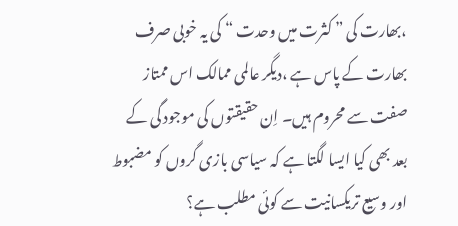،بھارت کی ” کثرت میں وحدت “ کی یہ خوبی صرف بھارت کے پاس ہے ،دیگر عالمی ممالک اس ممتاز صفت سے محروم ہیں۔ اِن حقیقتوں کی موجود گی کے بعد بھی کیا ایسا لگتا ہے کہ سیاسی بازی گروں کو مضبوط اور وسیع تریکسانیت سے کوئی مطلب ہے؟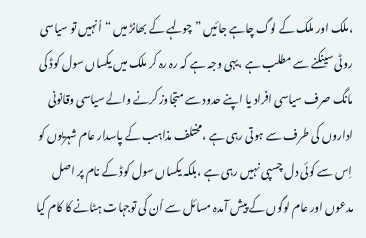،ملک اور ملک کے لوگ چاہے جائیں ”چولہے کے بھانڑ میں “اُنہیں تو سیاسی روٹی سینکنے سے مطلب ہے ،یہی وجہ ہے کہ رہ رہ کر ملک میں یکساں سول کوڈ کی مانگ صرف سیاسی افراد یا اپنے حدود سے متجاوز کرنے والے سیاسی وقانونی اداروں کی طرف سے ہوتی رہی ہے ،مختلف مذاہب کے پاسدار عام شہریوں کو اِس سے کوئی دل چسپی نہیں رہی ہے ،بلکہ یکساں سول کوڈ کے نام پر اصل مدعوں اور عام لوگوں کے پیش آمدہ مسائل سے اُن کی توجہات ہٹانے کا کام کیا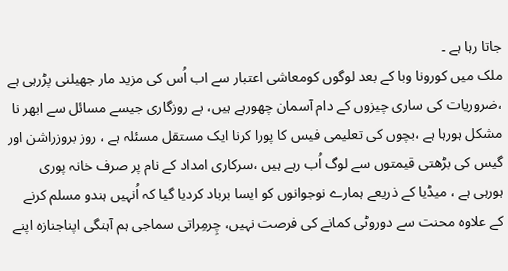جاتا رہا ہے ۔
ملک میں کورونا وبا کے بعد لوگوں کومعاشی اعتبار سے اب اُس کی مزید مار جھیلنی پڑرہی ہے ،ضروریات کی ساری چیزوں کے دام آسمان چھورہے ہیں، بے روزگاری جیسے مسائل سے ابھر نا مشکل ہورہا ہے ،بچوں کی تعلیمی فیس کا پورا کرنا ایک مستقل مسئلہ ہے ، روز بروزراشن اور گیس کی بڑھتی قیمتوں سے لوگ اُب رہے ہیں ،سرکاری امداد کے نام پر صرف خانہ پوری ہورہی ہے ، میڈیا کے ذریعے ہمارے نوجوانوں کو ایسا برباد کردیا گیا کہ اُنہیں ہندو مسلم کرنے کے علاوہ محنت سے دوروٹی کمانے کی فرصت نہیں، چِرمِراتی سماجی ہم آہنگی اپناجنازہ اپنے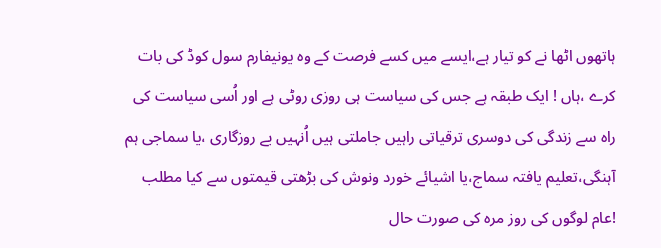ہاتھوں اٹھا نے کو تیار ہے،ایسے میں کسے فرصت کے وہ یونیفارم سول کوڈ کی بات کرے ،ہاں ! ایک طبقہ ہے جس کی سیاست ہی روزی روٹی ہے اور اُسی سیاست کی راہ سے زندگی کی دوسری ترقیاتی راہیں جاملتی ہیں اُنہیں بے روزگاری ،یا سماجی ہم آہنگی،تعلیم یافتہ سماج،یا اشیائے خورد ونوش کی بڑھتی قیمتوں سے کیا مطلب !عام لوگوں کی روز مرہ کی صورت حال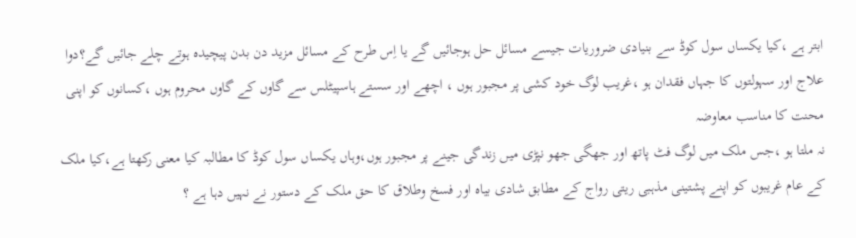ابتر ہے ،کیا یکساں سول کوڈ سے بنیادی ضروریات جیسے مسائل حل ہوجائیں گے یا اِس طرح کے مسائل مزید دن بدن پیچیدہ ہوتے چلے جائیں گے؟دوا علاج اور سہولتوں کا جہاں فقدان ہو ،غریب لوگ خود کشی پر مجبور ہوں ، اچھے اور سستے ہاسپیٹلس سے گاوں کے گاوں محروم ہوں ،کسانوں کو اپنی محنت کا مناسب معاوضہ
نہ ملتا ہو ،جس ملک میں لوگ فٹ پاتھ اور جھگی جھو نپڑی میں زندگی جینے پر مجبور ہوں،وہاں یکساں سول کوڈ کا مطالبہ کیا معنی رکھتا ہے،کیا ملک کے عام غریبوں کو اپنے پشتینی مذہبی ریتی رواج کے مطابق شادی بیاہ اور فسخ وطلاق کا حق ملک کے دستور نے نہیں دہا ہے ؟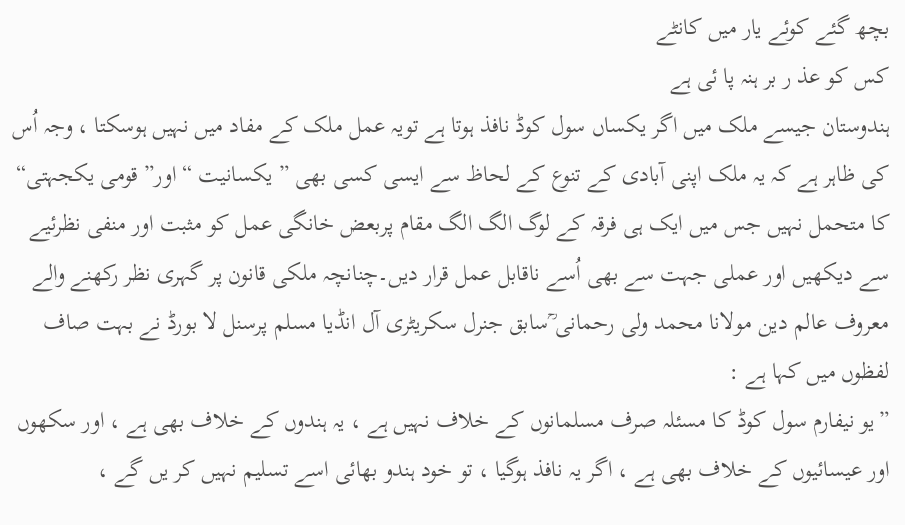بچھ گئے کوئے یار میں کانٹے
کس کو عذ ر بر ہنہ پا ئی ہے
ہندوستان جیسے ملک میں اگر یکساں سول کوڈ نافذ ہوتا ہے تویہ عمل ملک کے مفاد میں نہیں ہوسکتا ، وجہ اُس کی ظاہر ہے کہ یہ ملک اپنی آبادی کے تنوع کے لحاظ سے ایسی کسی بھی ” یکسانیت “ اور” قومی یکجہتی“ کا متحمل نہیں جس میں ایک ہی فرقہ کے لوگ الگ الگ مقام پربعض خانگی عمل کو مثبت اور منفی نظرئیے سے دیکھیں اور عملی جہت سے بھی اُسے ناقابل عمل قرار دیں۔چنانچہ ملکی قانون پر گہری نظر رکھنے والے معروف عالم دین مولانا محمد ولی رحمانی ؒسابق جنرل سکریٹری آل انڈیا مسلم پرسنل لا بورڈ نے بہت صاف لفظوں میں کہا ہے :
”یو نیفارم سول کوڈ کا مسئلہ صرف مسلمانوں کے خلاف نہیں ہے ، یہ ہندوں کے خلاف بھی ہے ، اور سکھوں اور عیسائیوں کے خلاف بھی ہے ، اگر یہ نافذ ہوگیا ، تو خود ہندو بھائی اسے تسلیم نہیں کر یں گے ،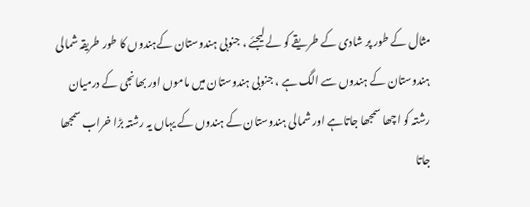مثال کے طور پر شادی کے طریقے کو لے لیجئے ، جنوبی ہندوستان کےہندوں کا طور طریقہ شمالی ہندوستان کے ہندوں سے الگ ہے ، جنوبی ہندوستان میں ماموں اور بھانجی کے درمیان رشتہ کو اچھا سمجھا جاتاہے اور شمالی ہندوستان کے ہندوں کے یہاں یہ رشتہ بڑا خراب سمجھا جاتا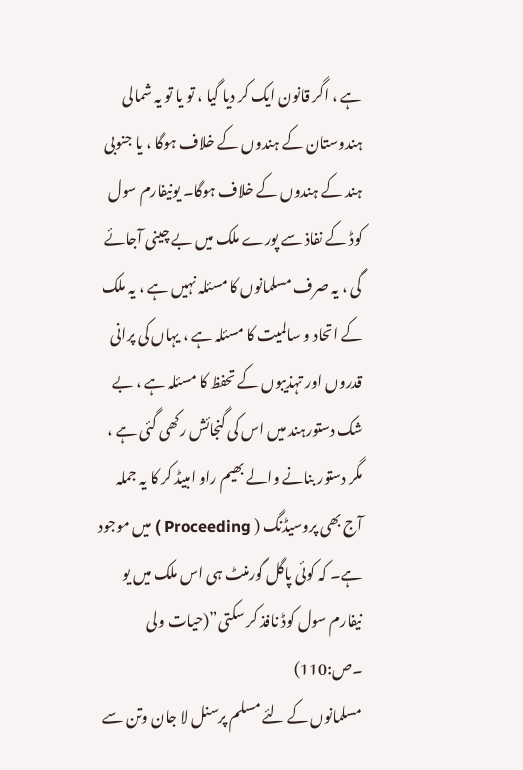ہے ، اگر قانون ایک کر دیا گیا ، تو یا تو یہ شمالی ہندوستان کے ہندوں کے خلاف ہوگا ، یا جنوبی ہند کے ہندوں کے خلاف ہوگا۔ یونیفارم سول کوڈ کے نفاذ سے پورے ملک میں بے چینی آجائے گی ، یہ صرف مسلمانوں کا مسئلہ نہیں ہے ، یہ ملک کے اتحاد و سالمیت کا مسئلہ ہے ، یہاں کی پرانی قدروں اور تہذیبوں کے تحفظ کا مسئلہ ہے ، بے شک دستورہند میں اس کی گنجائش رکھی گئی ہے ، مگر دستور بنانے والے بھیم راو امبیڈ کر کا یہ جملہ آج بھی پروسیڈنگ ( Proceeding ) میں موجود ہے۔ کہ کوئی پاگل گورمنٹ ہی اس ملک میں یو نیفارم سول کوڈ نافذ کر سکتی”(حیات ولی ۔ص:110)
مسلمانوں کے لئے مسلم پرسنل لا جان وتن سے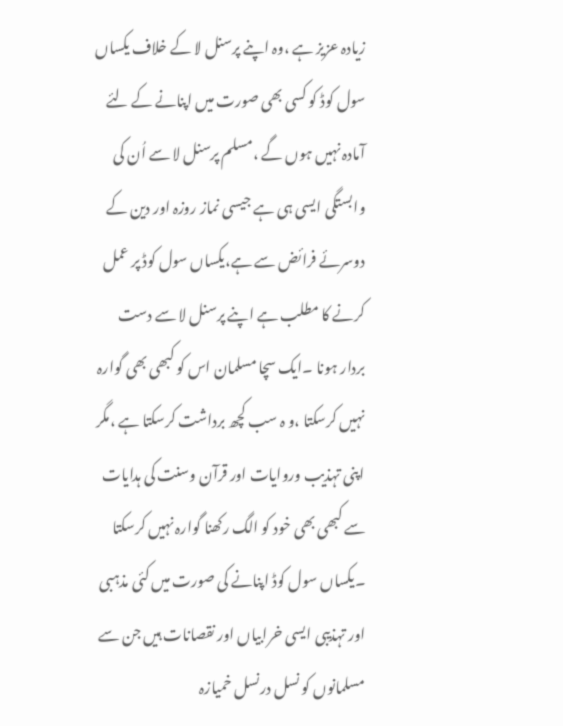زیادہ عزیز ہے ،وہ اپنے پرسنل لا کے خلاف یکساں سول کوڈ کو کسی بھی صورت میں اپنانے کے لئے آمادہ نہیں ہوں گے ،مسلم پرسنل لا سے اُن کی وابستگی ایسی ہی ہے جیسی نماز روزہ اور دین کے دوسرئے فرائض سے ہے،یکساں سول کوڈ پر عمل کرنے کا مطلب ہے اپنے پرسنل لا سے دست بردار ہونا ۔ایک سچا مسلمان اس کو کبھی بھی گوارہ نہیں کرسکتا ،و ہ سب کچھ برداشت کرسکتا ہے ،مگر اپنی تہذیب وروایات اور قرآن وسنت کی ہدایات سے کبھی بھی خود کو الگ رکھنا گوارہ نہیں کرسکتا ۔یکساں سول کوڈ اپنانے کی صورت میں کئی مذہبی اور تہذیبی ایسی خرابیاں اور نقصانات ہیں جن سے مسلمانوں کو نسل درنسل خمیازہ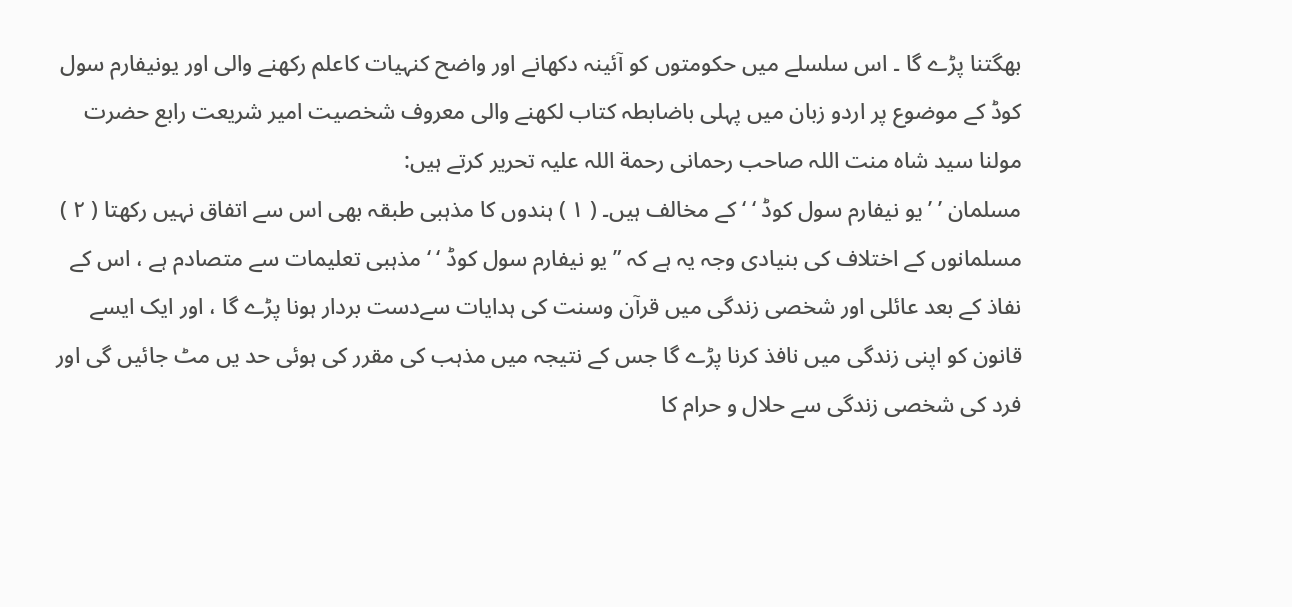بھگتنا پڑے گا ۔ اس سلسلے میں حکومتوں کو آئینہ دکھانے اور واضح کنہیات کاعلم رکھنے والی اور یونیفارم سول کوڈ کے موضوع پر اردو زبان میں پہلی باضابطہ کتاب لکھنے والی معروف شخصیت امیر شریعت رابع حضرت مولنا سید شاہ منت اللہ صاحب رحمانی رحمة اللہ علیہ تحریر کرتے ہیں:
مسلمان ’ ’ یو نیفارم سول کوڈ ‘ ‘ کے مخالف ہیں۔ ( ۱ ) ہندوں کا مذہبی طبقہ بھی اس سے اتفاق نہیں رکھتا ( ۲ ) مسلمانوں کے اختلاف کی بنیادی وجہ یہ ہے کہ ” یو نیفارم سول کوڈ ‘ ‘ مذہبی تعلیمات سے متصادم ہے ، اس کے نفاذ کے بعد عائلی اور شخصی زندگی میں قرآن وسنت کی ہدایات سےدست بردار ہونا پڑے گا ، اور ایک ایسے قانون کو اپنی زندگی میں نافذ کرنا پڑے گا جس کے نتیجہ میں مذہب کی مقرر کی ہوئی حد یں مٹ جائیں گی اور فرد کی شخصی زندگی سے حلال و حرام کا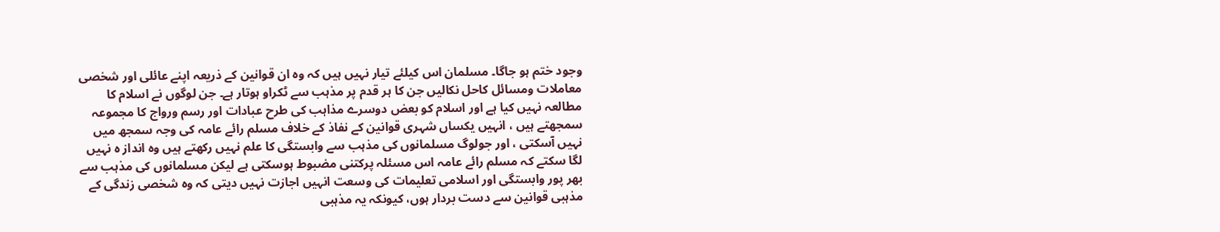وجود ختم ہو جاگا۔ مسلمان اس کیلئے تیار نہیں ہیں کہ وہ ان قوانین کے ذریعہ اپنے عائلی اور شخصی معاملات ومسائل کاحل نکالیں جن کا ہر قدم پر مذہب سے ٹکراو ہوتار ہے۔ جن لوگوں نے اسلام کا مطالعہ نہیں کیا ہے اور اسلام کو بعض دوسرے مذاہب کی طرح عبادات اور رسم ورواج کا مجموعہ سمجھتے ہیں ، انہیں یکساں شہری قوانین کے نفاذ کے خلاف مسلم رائے عامہ کی وجہ سمجھ میں نہیں آسکتی ، اور جولوگ مسلمانوں کی مذہب سے وابستگی کا علم نہیں رکھتے ہیں وہ انداز ہ نہیں لگا سکتے کہ مسلم رائے عامہ اس مسئلہ پرکتنی مضبوط ہوسکتی ہے لیکن مسلمانوں کی مذہب سے بھر پور وابستگی اور اسلامی تعلیمات کی وسعت انہیں اجازت نہیں دیتی کہ وہ شخصی زندگی کے مذہبی قوانین سے دست بردار ہوں، کیونکہ یہ مذہبی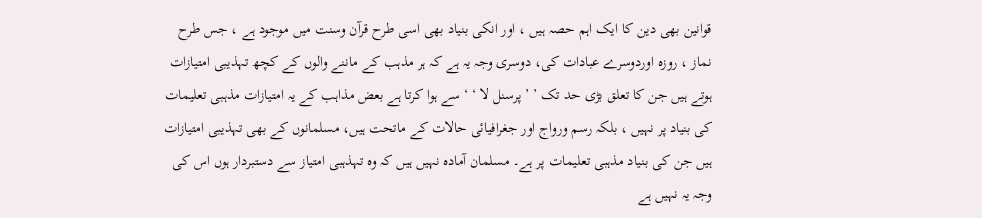قوانین بھی دین کا ایک اہم حصہ ہیں ، اور انکی بنیاد بھی اسی طرح قرآن وسنت میں موجود ہے ، جس طرح نماز ، روزہ اوردوسرے عبادات کی، دوسری وجہ یہ ہے کہ ہر مذہب کے ماننے والوں کے کچھ تہذیبی امتیازات ہوتے ہیں جن کا تعلق بڑی حد تک ’ ’ پرسنل لا ‘ ‘ سے ہوا کرتا ہے بعض مذاہب کے یہ امتیازات مذہبی تعلیمات کی بنیاد پر نہیں ، بلکہ رسم ورواج اور جغرافیائی حالات کے ماتحت ہیں، مسلمانوں کے بھی تہذیبی امتیازات ہیں جن کی بنیاد مذہبی تعلیمات پر ہے۔ مسلمان آمادہ نہیں ہیں کہ وہ تہذہبی امتیاز سے دستبردار ہوں اس کی وجہ یہ نہیں ہے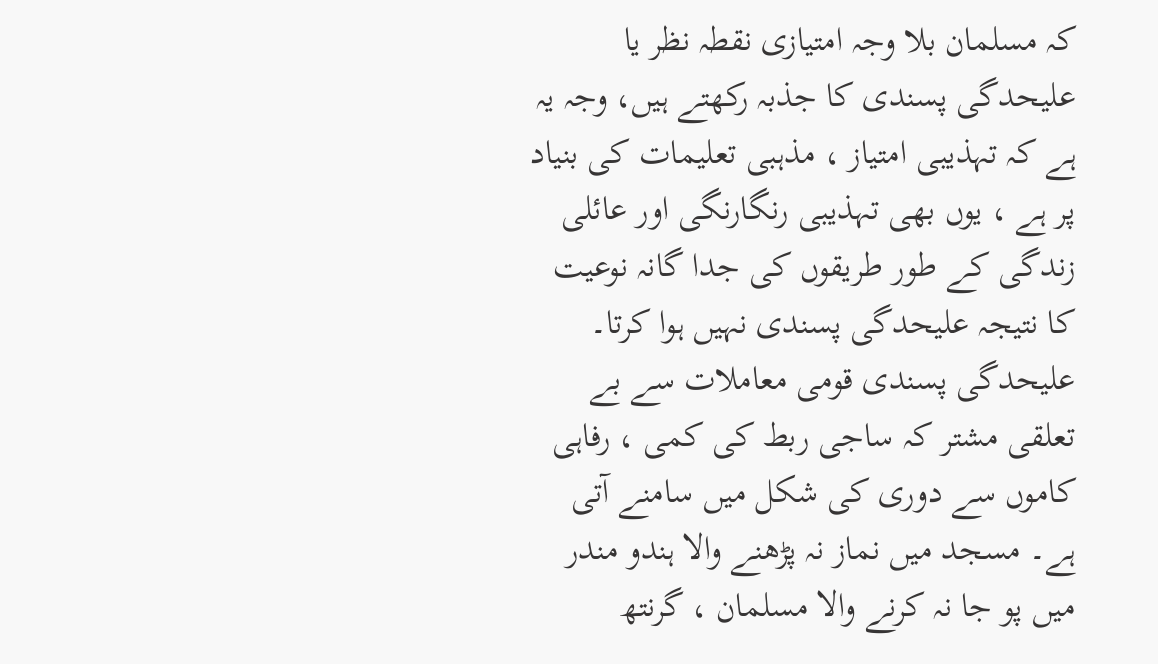کہ مسلمان بلا وجہ امتیازی نقطہ نظر یا علیحدگی پسندی کا جذبہ رکھتے ہیں، وجہ یہ ہے کہ تہذیبی امتیاز ، مذہبی تعلیمات کی بنیاد پر ہے ، یوں بھی تہذیبی رنگارنگی اور عائلی زندگی کے طور طریقوں کی جدا گانہ نوعیت کا نتیجہ علیحدگی پسندی نہیں ہوا کرتا۔ علیحدگی پسندی قومی معاملات سے بے تعلقی مشتر کہ ساجی ربط کی کمی ، رفاہی کاموں سے دوری کی شکل میں سامنے آتی ہے۔ مسجد میں نماز نہ پڑھنے والا ہندو مندر میں پو جا نہ کرنے والا مسلمان ، گرنتھ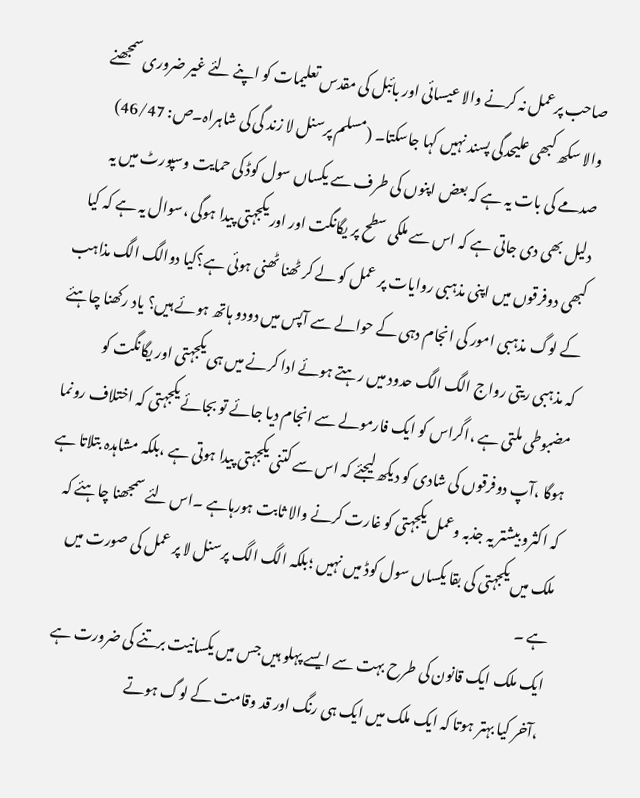صاحب پرعمل نہ کرنے والا عیسائی اور بائبل کی مقدس تعلیمات کو اپنے لئے غیر ضروری سمجھنے والا سکھ کبھی علیحدگی پسند نہیں کہا جاسکتا۔ (مسلم پرسنل لا زند گی کی شاہراہ۔ص: 46/47)
صدمے کی بات یہ ہے کہ بعض اپنوں کی طرف سے یکساں سول کوڈ کی حمایت وسپورٹ میں یہ دلیل بھی دی جاتی ہے کہ اس سے ملکی سطح پر یگانگت اور اور یکجہتی پیدا ہوگی ،سوال یہ ہے کہ کیا کبھی دوفرقوں میں اپنی مذہبی روایات پر عمل کو لے کر ٹھنا ٹھنی ہوئی ہے؟کیا دوالگ الگ مذاہب کے لوگ مذہبی امور کی انجام دہی کے حوالے سے آپس میں دودو ہاتھ ہوئے ہیں؟ یاد رکھنا چاہئے کہ مذہبی ریتی رواج الگ الگ حدود میں رہتے ہوئے ادا کرنے میں ہی یکجہتی اور یگانگت کو مضبوطی ملتی ہے ،اگراس کو ایک فارمولے سے انجام دیا جائے تو بجائے یکجہتی کہ اختلاف رونما ہوگا ،آپ دوفرقوں کی شادی کو دیکھ لیجئے کہ اس سے کتنی یکجہتی پیدا ہوتی ہے ،بلکہ مشاہدہ بتلاتا ہے کہ اکثرو بیشتر یہ جذبہ وعمل یکجہتی کو غارت کرنے والا ثابت ہورہاہے ۔اس لئے سمجھنا چاہئے کہ ملک میں یکجہتی کی بقا یکساں سول کوڈ میں نہیں ؛بلکہ الگ الگ پرسنل لا پر عمل کی صورت میں ہے ۔
ایک ملک ایک قانون کی طرح بہت سے ایسے پہلو ہیں جس میں یکسانیت برتنے کی ضرورت ہے ،آخر کیا بہتر ہوتا کہ ایک ملک میں ایک ہی رنگ اور قد وقامت کے لوگ ہوتے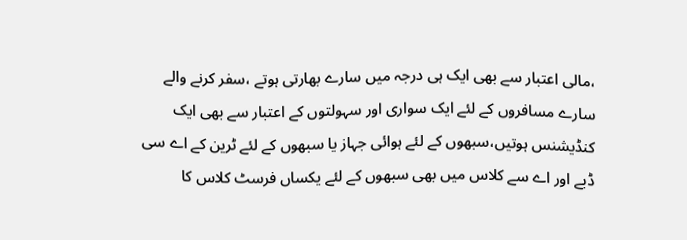،مالی اعتبار سے بھی ایک ہی درجہ میں سارے بھارتی ہوتے ،سفر کرنے والے سارے مسافروں کے لئے ایک سواری اور سہولتوں کے اعتبار سے بھی ایک کنڈیشنس ہوتیں،سبھوں کے لئے ہوائی جہاز یا سبھوں کے لئے ٹرین کے اے سی ڈبے اور اے سے کلاس میں بھی سبھوں کے لئے یکساں فرسٹ کلاس کا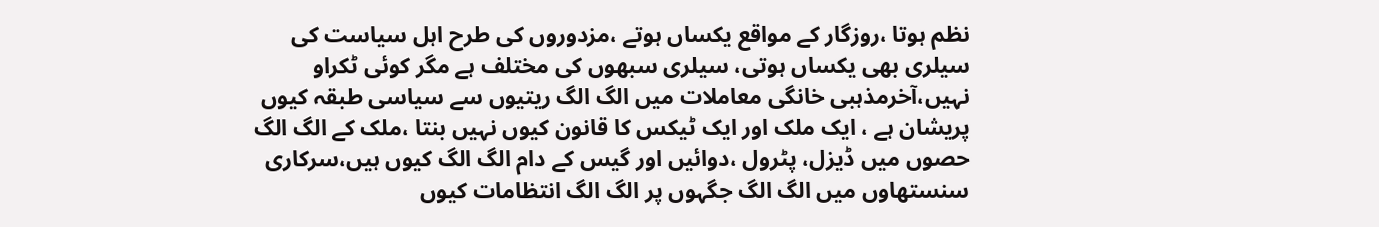نظم ہوتا ،روزگار کے مواقع یکساں ہوتے ،مزدوروں کی طرح اہل سیاست کی سیلری بھی یکساں ہوتی، سیلری سبھوں کی مختلف ہے مگر کوئی ٹکراو نہیں،آخرمذہبی خانگی معاملات میں الگ الگ ریتیوں سے سیاسی طبقہ کیوں پریشان ہے ، ایک ملک اور ایک ٹیکس کا قانون کیوں نہیں بنتا ،ملک کے الگ الگ حصوں میں ڈیزل، پٹرول ،دوائیں اور گیس کے دام الگ الگ کیوں ہیں،سرکاری سنستھاوں میں الگ الگ جگہوں پر الگ الگ انتظامات کیوں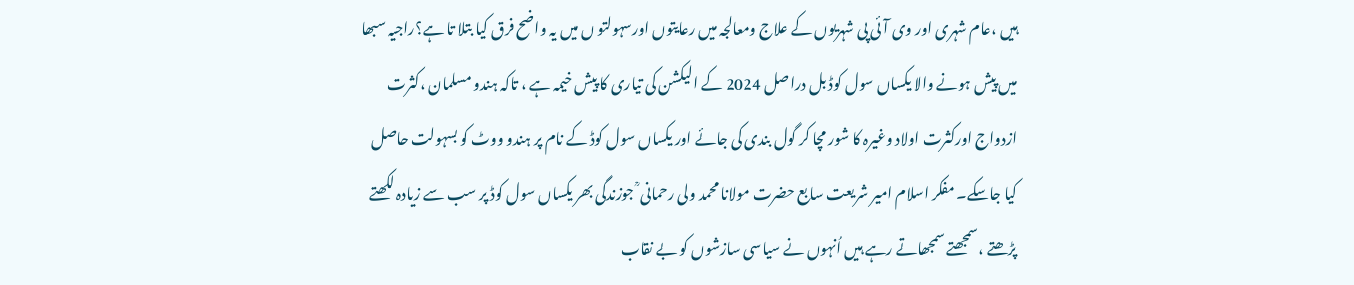ہیں ،عام شہری اور وی آئی پی شہریوں کے علاج ومعالجہ میں رعایتوں اورسہولتو ں میں یہ واضح فرق کیا بتلا تا ہے؟راجیہ سبھا میں پیش ہونے والا یکساں سول کوڈ بل دراصل 2024 کے الیکشن کی تیاری کا پیش خیمہ ہے ، تاکہ ہندو مسلمان ،کثرت ازدواج اورکثرت اولاد وغیرہ کا شور مچا کر گول بندی کی جائے اور یکساں سول کوڈ کے نام پر ہندو ووٹ کو بسہولت حاصل کیا جاسکے۔ مفکر اسلام امیر شریعت سابع حضرت مولانا محمد ولی رحمانی ؒ جوزندگی بھر یکساں سول کوڈ پر سب سے زیادہ لکھتے پڑھتے ،سمجھتے سمجھاتے رہے ہیں اُنہوں نے سیاسی سازشوں کو بے نقاب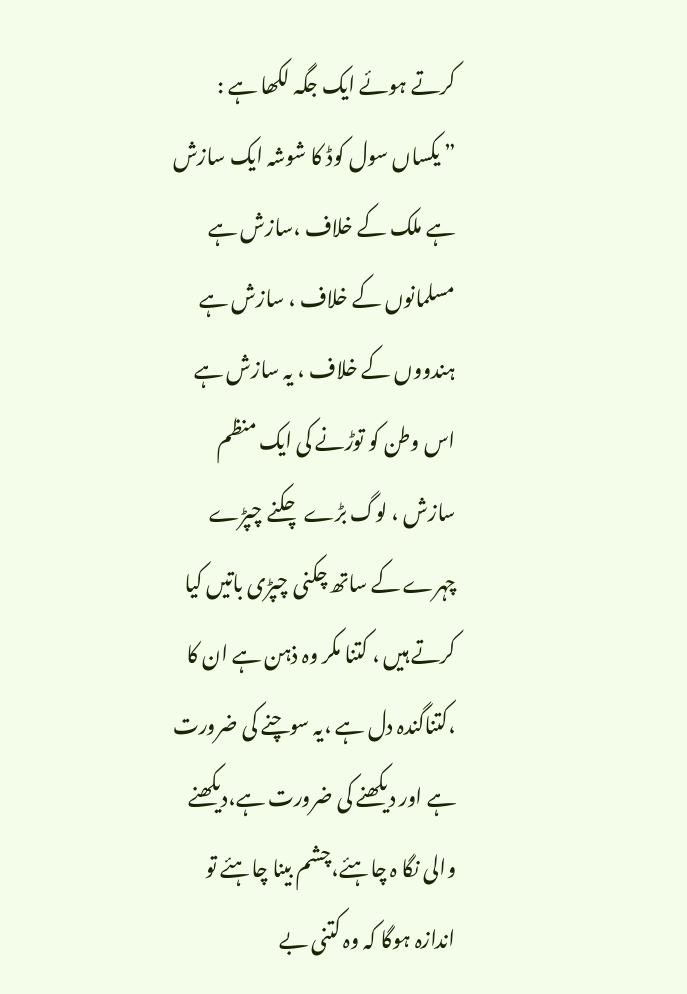کرتے ہوئے ایک جگہ لکھا ہے :
” یکساں سول کوڈ کا شوشہ ایک سازش ہے ملک کے خلاف ،سازش ہے مسلمانوں کے خلاف ، سازش ہے ہندووں کے خلاف ، یہ سازش ہے اس وطن کو توڑنے کی ایک منظم سازش ، لوگ بڑے چکنے چپڑے چہرے کے ساتھ چکنی چپڑی باتیں کیا کرتے ہیں ، کتنا مکر وہ ذہن ہے ان کا ،کتناگندہ دل ہے ،یہ سوچنے کی ضرورت ہے اور دیکھنے کی ضرورت ہے،دیکھنے والی نگا ہ چاہئے،چشم بینا چاہئے تو اندازہ ہوگا کہ وہ کتنی بے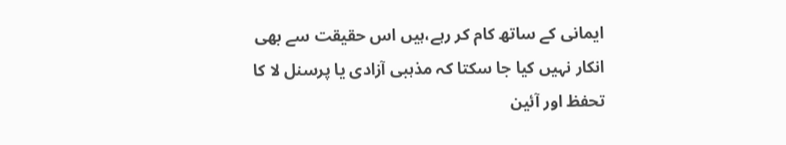ایمانی کے ساتھ کام کر رہے،ہیں اس حقیقت سے بھی انکار نہیں کیا جا سکتا کہ مذہبی آزادی یا پرسنل لا کا تحفظ اور آئین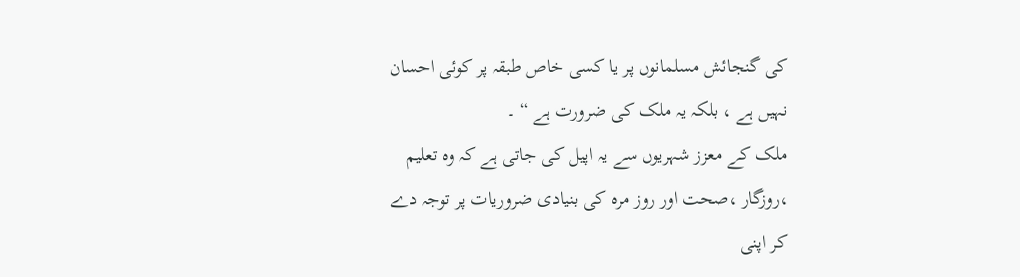کی گنجائش مسلمانوں پر یا کسی خاص طبقہ پر کوئی احسان نہیں ہے ، بلکہ یہ ملک کی ضرورت ہے “ ۔
ملک کے معزز شہریوں سے یہ اپیل کی جاتی ہے کہ وہ تعلیم ،روزگار ،صحت اور روز مرہ کی بنیادی ضروریات پر توجہ دے کر اپنی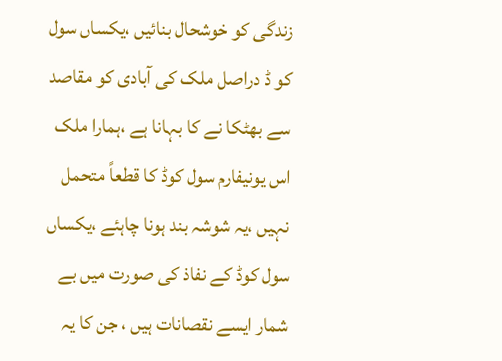زندگی کو خوشحال بنائیں ،یکساں سول کو ڈ دراصل ملک کی آبادی کو مقاصد سے بھٹکا نے کا بہانا ہے ،ہمارا ملک اس یونیفارم سول کوڈ کا قطعاً متحمل نہیں ،یہ شوشہ بند ہونا چاہئے ،یکساں سول کوڈ کے نفاذ کی صورت میں بے شمار ایسے نقصانات ہیں ، جن کا یہ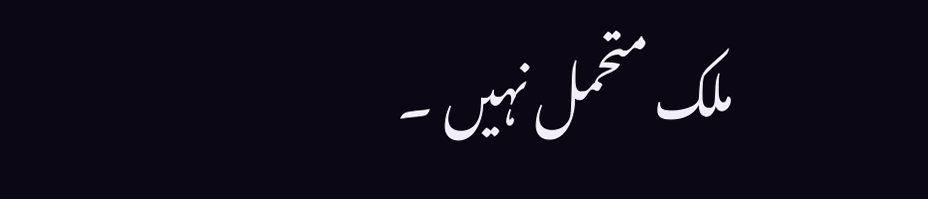ملک متحمل نہیں ۔